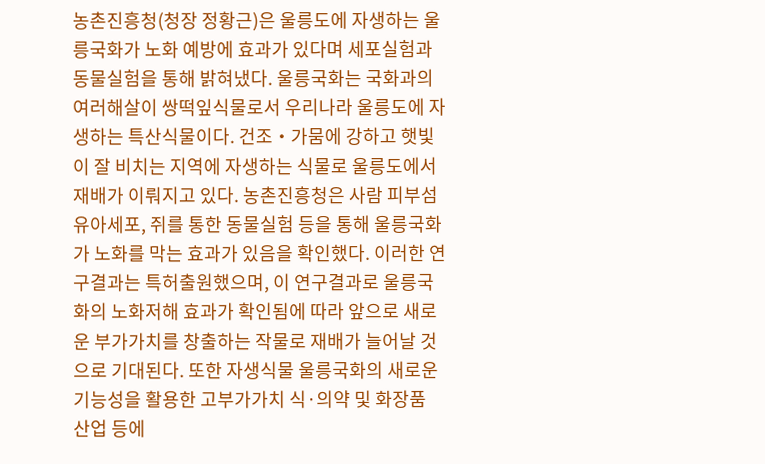농촌진흥청(청장 정황근)은 울릉도에 자생하는 울릉국화가 노화 예방에 효과가 있다며 세포실험과 동물실험을 통해 밝혀냈다. 울릉국화는 국화과의 여러해살이 쌍떡잎식물로서 우리나라 울릉도에 자생하는 특산식물이다. 건조‧가뭄에 강하고 햇빛이 잘 비치는 지역에 자생하는 식물로 울릉도에서 재배가 이뤄지고 있다. 농촌진흥청은 사람 피부섬유아세포, 쥐를 통한 동물실험 등을 통해 울릉국화가 노화를 막는 효과가 있음을 확인했다. 이러한 연구결과는 특허출원했으며, 이 연구결과로 울릉국화의 노화저해 효과가 확인됨에 따라 앞으로 새로운 부가가치를 창출하는 작물로 재배가 늘어날 것으로 기대된다. 또한 자생식물 울릉국화의 새로운 기능성을 활용한 고부가가치 식·의약 및 화장품 산업 등에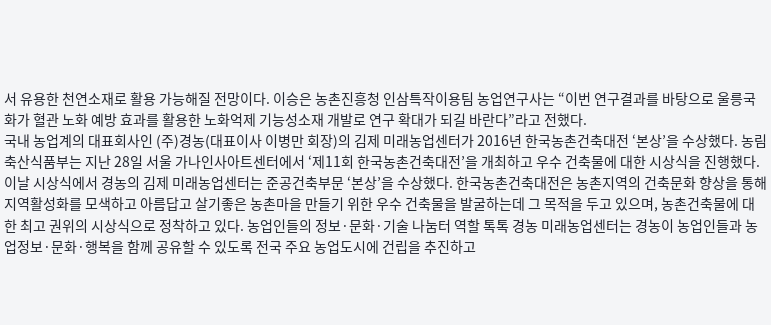서 유용한 천연소재로 활용 가능해질 전망이다. 이승은 농촌진흥청 인삼특작이용팀 농업연구사는 “이번 연구결과를 바탕으로 울릉국화가 혈관 노화 예방 효과를 활용한 노화억제 기능성소재 개발로 연구 확대가 되길 바란다”라고 전했다.
국내 농업계의 대표회사인 (주)경농(대표이사 이병만 회장)의 김제 미래농업센터가 2016년 한국농촌건축대전 ‘본상’을 수상했다. 농림축산식품부는 지난 28일 서울 가나인사아트센터에서 ‘제11회 한국농촌건축대전’을 개최하고 우수 건축물에 대한 시상식을 진행했다. 이날 시상식에서 경농의 김제 미래농업센터는 준공건축부문 ‘본상’을 수상했다. 한국농촌건축대전은 농촌지역의 건축문화 향상을 통해 지역활성화를 모색하고 아름답고 살기좋은 농촌마을 만들기 위한 우수 건축물을 발굴하는데 그 목적을 두고 있으며, 농촌건축물에 대한 최고 권위의 시상식으로 정착하고 있다. 농업인들의 정보·문화·기술 나눔터 역할 톡톡 경농 미래농업센터는 경농이 농업인들과 농업정보·문화·행복을 함께 공유할 수 있도록 전국 주요 농업도시에 건립을 추진하고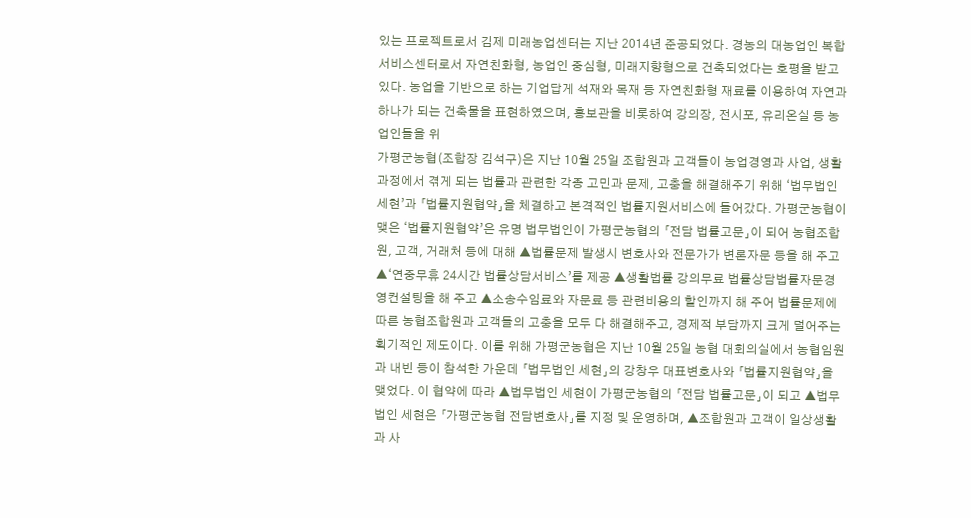있는 프로젝트로서 김제 미래농업센터는 지난 2014년 준공되었다. 경농의 대농업인 복합서비스센터로서 자연친화형, 농업인 중심형, 미래지향형으로 건축되었다는 호평을 받고 있다. 농업을 기반으로 하는 기업답게 석재와 목재 등 자연친화형 재료를 이용하여 자연과 하나가 되는 건축물을 표현하였으며, 홍보관을 비롯하여 강의장, 전시포, 유리온실 등 농업인들을 위
가평군농협(조합장 김석구)은 지난 10월 25일 조합원과 고객들이 농업경영과 사업, 생활 과정에서 겪게 되는 법률과 관련한 각종 고민과 문제, 고충을 해결해주기 위해 ‘법무법인 세현’과 「법률지원협약」을 체결하고 본격적인 법률지원서비스에 들어갔다. 가평군농협이 맺은 ‘법률지원협약’은 유명 법무법인이 가평군농협의 「전담 법률고문」이 되어 농협조합원, 고객, 거래처 등에 대해 ▲법률문제 발생시 변호사와 전문가가 변론자문 등을 해 주고 ▲‘연중무휴 24시간 법률상담서비스’를 제공 ▲생활법률 강의무료 법률상담법률자문경영컨설팅을 해 주고 ▲소송수임료와 자문료 등 관련비용의 할인까지 해 주어 법률문제에 따른 농협조합원과 고객들의 고충을 모두 다 해결해주고, 경제적 부담까지 크게 덜어주는 획기적인 제도이다. 이를 위해 가평군농협은 지난 10월 25일 농협 대회의실에서 농협임원과 내빈 등이 참석한 가운데 「법무법인 세현」의 강창우 대표변호사와 「법률지원협약」을 맺었다. 이 협약에 따라 ▲법무법인 세현이 가평군농협의 「전담 법률고문」이 되고 ▲법무법인 세현은 「가평군농협 전담변호사」를 지정 및 운영하며, ▲조합원과 고객이 일상생활과 사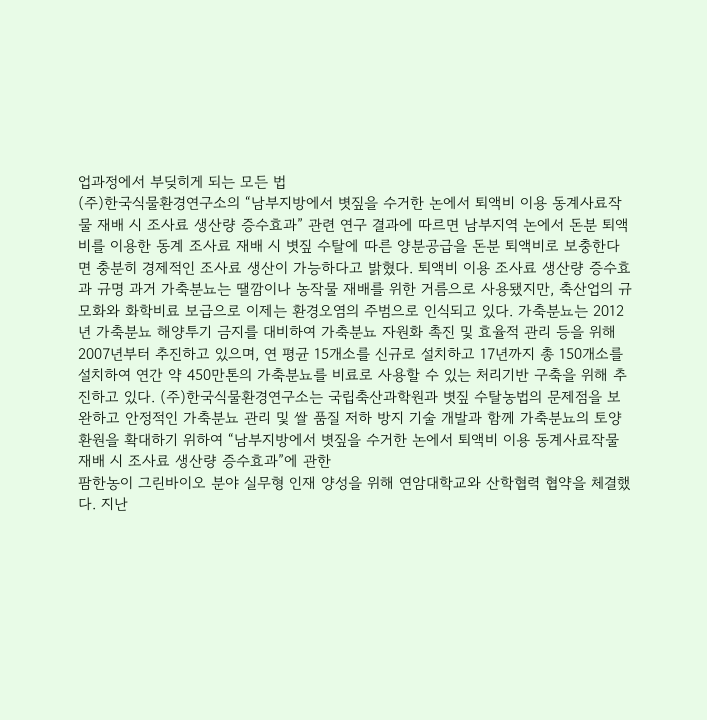업과정에서 부딪히게 되는 모든 법
(주)한국식물환경연구소의 “남부지방에서 볏짚을 수거한 논에서 퇴액비 이용 동계사료작물 재배 시 조사료 생산량 증수효과” 관련 연구 결과에 따르면 남부지역 논에서 돈분 퇴액비를 이용한 동계 조사료 재배 시 볏짚 수탈에 따른 양분공급을 돈분 퇴액비로 보충한다면 충분히 경제적인 조사료 생산이 가능하다고 밝혔다. 퇴액비 이용 조사료 생산량 증수효과 규명 과거 가축분뇨는 땔깜이나 농작물 재배를 위한 거름으로 사용됐지만, 축산업의 규모화와 화학비료 보급으로 이제는 환경오염의 주범으로 인식되고 있다. 가축분뇨는 2012년 가축분뇨 해양투기 금지를 대비하여 가축분뇨 자원화 촉진 및 효율적 관리 등을 위해 2007년부터 추진하고 있으며, 연 평균 15개소를 신규로 설치하고 17년까지 총 150개소를 설치하여 연간 약 450만톤의 가축분뇨를 비료로 사용할 수 있는 처리기반 구축을 위해 추진하고 있다. (주)한국식물환경연구소는 국립축산과학원과 볏짚 수탈농법의 문제점을 보완하고 안정적인 가축분뇨 관리 및 쌀 품질 저하 방지 기술 개발과 함께 가축분뇨의 토양환원을 확대하기 위하여 “남부지방에서 볏짚을 수거한 논에서 퇴액비 이용 동계사료작물 재배 시 조사료 생산량 증수효과”에 관한
팜한농이 그린바이오 분야 실무형 인재 양성을 위해 연암대학교와 산학협력 협약을 체결했다. 지난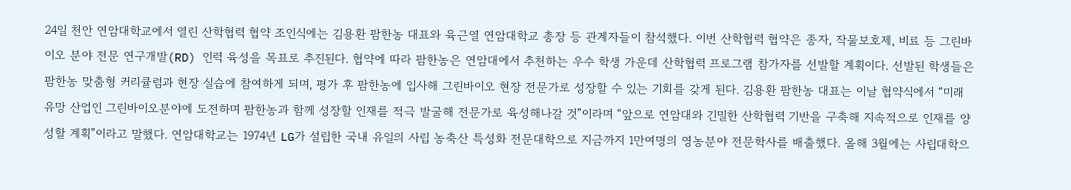24일 천안 연암대학교에서 열린 산학협력 협약 조인식에는 김용환 팜한농 대표와 육근열 연암대학교 총장 등 관계자들이 참석했다. 이번 산학협력 협약은 종자, 작물보호제, 비료 등 그린바이오 분야 전문 연구개발(RD) 인력 육성을 목표로 추진된다. 협약에 따라 팜한농은 연암대에서 추천하는 우수 학생 가운데 산학협력 프로그램 참가자를 선발할 계획이다. 선발된 학생들은 팜한농 맞춤형 커리큘럼과 현장 실습에 참여하게 되며, 평가 후 팜한농에 입사해 그린바이오 현장 전문가로 성장할 수 있는 기회를 갖게 된다. 김용환 팜한농 대표는 이날 협약식에서 “미래 유망 산업인 그린바이오분야에 도전하며 팜한농과 함께 성장할 인재를 적극 발굴해 전문가로 육성해나갈 것”이라며 “앞으로 연암대와 긴밀한 산학협력 기반을 구축해 지속적으로 인재를 양성할 계획”이라고 말했다. 연암대학교는 1974년 LG가 설립한 국내 유일의 사립 농축산 특성화 전문대학으로 지금까지 1만여명의 영농분야 전문학사를 배출했다. 올해 3월에는 사립대학으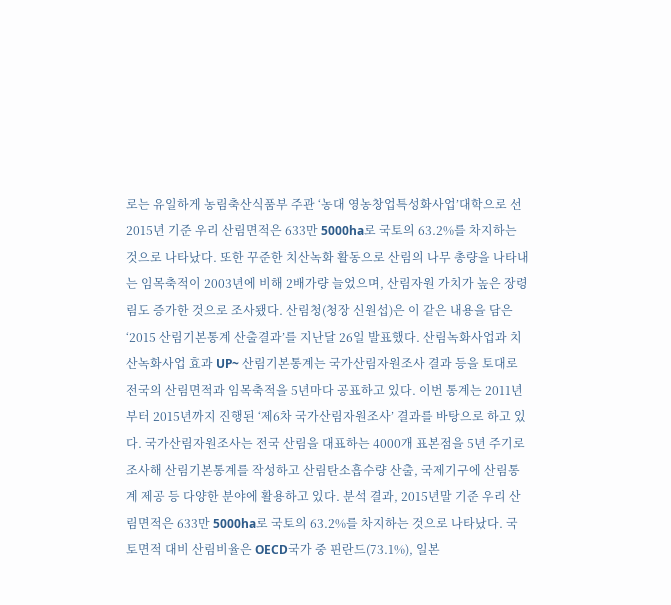로는 유일하게 농림축산식품부 주관 ‘농대 영농창업특성화사업’대학으로 선
2015년 기준 우리 산림면적은 633만 5000ha로 국토의 63.2%를 차지하는 것으로 나타났다. 또한 꾸준한 치산녹화 활동으로 산림의 나무 총량을 나타내는 임목축적이 2003년에 비해 2배가량 늘었으며, 산림자원 가치가 높은 장령림도 증가한 것으로 조사됐다. 산림청(청장 신원섭)은 이 같은 내용을 담은 ‘2015 산림기본통계 산출결과’를 지난달 26일 발표했다. 산림녹화사업과 치산녹화사업 효과 UP~ 산림기본통계는 국가산림자원조사 결과 등을 토대로 전국의 산림면적과 임목축적을 5년마다 공표하고 있다. 이번 통계는 2011년부터 2015년까지 진행된 ‘제6차 국가산림자원조사’ 결과를 바탕으로 하고 있다. 국가산림자원조사는 전국 산림을 대표하는 4000개 표본점을 5년 주기로 조사해 산림기본통계를 작성하고 산림탄소흡수량 산출, 국제기구에 산림통계 제공 등 다양한 분야에 활용하고 있다. 분석 결과, 2015년말 기준 우리 산림면적은 633만 5000ha로 국토의 63.2%를 차지하는 것으로 나타났다. 국토면적 대비 산림비율은 OECD국가 중 핀란드(73.1%), 일본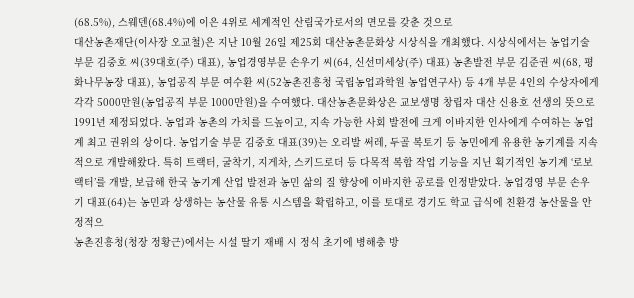(68.5%), 스웨덴(68.4%)에 이은 4위로 세계적인 산림국가로서의 면모를 갖춘 것으로
대산농촌재단(이사장 오교철)은 지난 10월 26일 제25회 대산농촌문화상 시상식을 개최했다. 시상식에서는 농업기술 부문 김중호 씨(39대호(주) 대표), 농업경영부문 손우기 씨(64, 신선미세상(주) 대표) 농촌발전 부문 김준권 씨(68, 평화나무농장 대표), 농업공직 부문 여수환 씨(52농촌진흥청 국립농업과학원 농업연구사) 등 4개 부문 4인의 수상자에게 각각 5000만원(농업공직 부문 1000만원)을 수여했다. 대산농촌문화상은 교보생명 창립자 대산 신용호 선생의 뜻으로 1991년 제정되었다. 농업과 농촌의 가치를 드높이고, 지속 가능한 사회 발전에 크게 이바지한 인사에게 수여하는 농업계 최고 권위의 상이다. 농업기술 부문 김중호 대표(39)는 오리발 써레, 두골 복토기 등 농민에게 유용한 농기계를 지속적으로 개발해왔다. 특히 트랙터, 굴착기, 지게차, 스키드로더 등 다목적 복합 작업 기능을 지닌 획기적인 농기계 ‘로보랙터’를 개발, 보급해 한국 농기계 산업 발전과 농민 삶의 질 향상에 이바지한 공로를 인정받았다. 농업경영 부문 손우기 대표(64)는 농민과 상생하는 농산물 유통 시스템을 확립하고, 이를 토대로 경기도 학교 급식에 친환경 농산물을 안정적으
농촌진흥청(청장 정황근)에서는 시설 딸기 재배 시 정식 초기에 병해충 방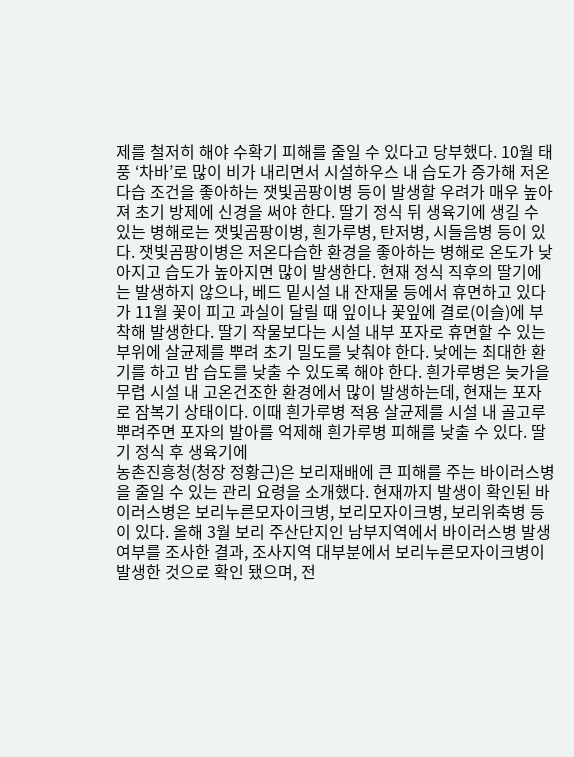제를 철저히 해야 수확기 피해를 줄일 수 있다고 당부했다. 10월 태풍 ‘차바’로 많이 비가 내리면서 시설하우스 내 습도가 증가해 저온다습 조건을 좋아하는 잿빛곰팡이병 등이 발생할 우려가 매우 높아져 초기 방제에 신경을 써야 한다. 딸기 정식 뒤 생육기에 생길 수 있는 병해로는 잿빛곰팡이병, 흰가루병, 탄저병, 시들음병 등이 있다. 잿빛곰팡이병은 저온다습한 환경을 좋아하는 병해로 온도가 낮아지고 습도가 높아지면 많이 발생한다. 현재 정식 직후의 딸기에는 발생하지 않으나, 베드 밑시설 내 잔재물 등에서 휴면하고 있다가 11월 꽃이 피고 과실이 달릴 때 잎이나 꽃잎에 결로(이슬)에 부착해 발생한다. 딸기 작물보다는 시설 내부 포자로 휴면할 수 있는 부위에 살균제를 뿌려 초기 밀도를 낮춰야 한다. 낮에는 최대한 환기를 하고 밤 습도를 낮출 수 있도록 해야 한다. 흰가루병은 늦가을 무렵 시설 내 고온건조한 환경에서 많이 발생하는데, 현재는 포자로 잠복기 상태이다. 이때 흰가루병 적용 살균제를 시설 내 골고루 뿌려주면 포자의 발아를 억제해 흰가루병 피해를 낮출 수 있다. 딸기 정식 후 생육기에
농촌진흥청(청장 정황근)은 보리재배에 큰 피해를 주는 바이러스병을 줄일 수 있는 관리 요령을 소개했다. 현재까지 발생이 확인된 바이러스병은 보리누른모자이크병, 보리모자이크병, 보리위축병 등이 있다. 올해 3월 보리 주산단지인 남부지역에서 바이러스병 발생여부를 조사한 결과, 조사지역 대부분에서 보리누른모자이크병이 발생한 것으로 확인 됐으며, 전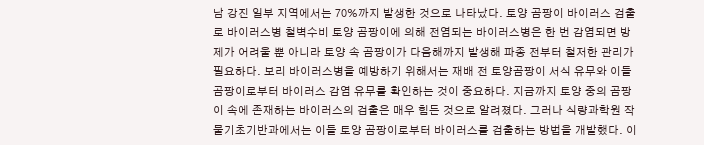남 강진 일부 지역에서는 70%까지 발생한 것으로 나타났다. 토양 곰팡이 바이러스 검출로 바이러스병 철벽수비 토양 곰팡이에 의해 전염되는 바이러스병은 한 번 감염되면 방제가 어려울 뿐 아니라 토양 속 곰팡이가 다음해까지 발생해 파종 전부터 철저한 관리가 필요하다. 보리 바이러스병을 예방하기 위해서는 재배 전 토양곰팡이 서식 유무와 이들 곰팡이로부터 바이러스 감염 유무를 확인하는 것이 중요하다. 지금까지 토양 중의 곰팡이 속에 존재하는 바이러스의 검출은 매우 힘든 것으로 알려졌다. 그러나 식량과학원 작물기초기반과에서는 이들 토양 곰팡이로부터 바이러스를 검출하는 방법을 개발했다. 이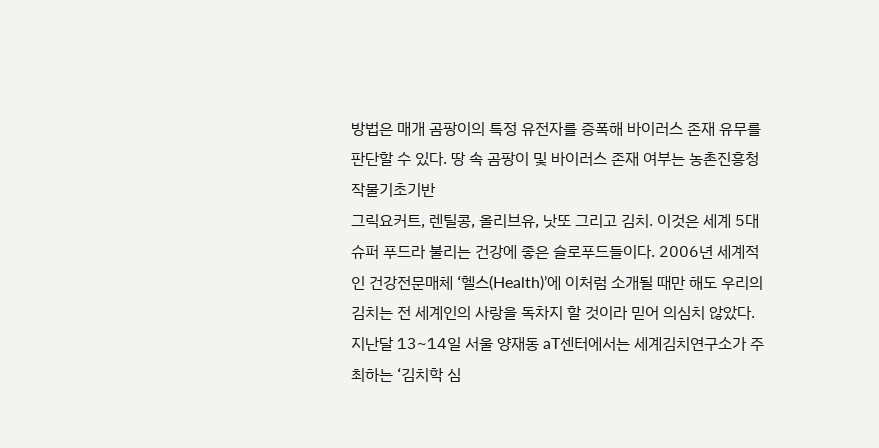방법은 매개 곰팡이의 특정 유전자를 증폭해 바이러스 존재 유무를 판단할 수 있다. 땅 속 곰팡이 및 바이러스 존재 여부는 농촌진흥청 작물기초기반
그릭요커트, 렌틸콩, 올리브유, 낫또 그리고 김치. 이것은 세계 5대 슈퍼 푸드라 불리는 건강에 좋은 슬로푸드들이다. 2006년 세계적인 건강전문매체 ‘헬스(Health)’에 이처럼 소개될 때만 해도 우리의 김치는 전 세계인의 사랑을 독차지 할 것이라 믿어 의심치 않았다. 지난달 13~14일 서울 양재동 aT센터에서는 세계김치연구소가 주최하는 ‘김치학 심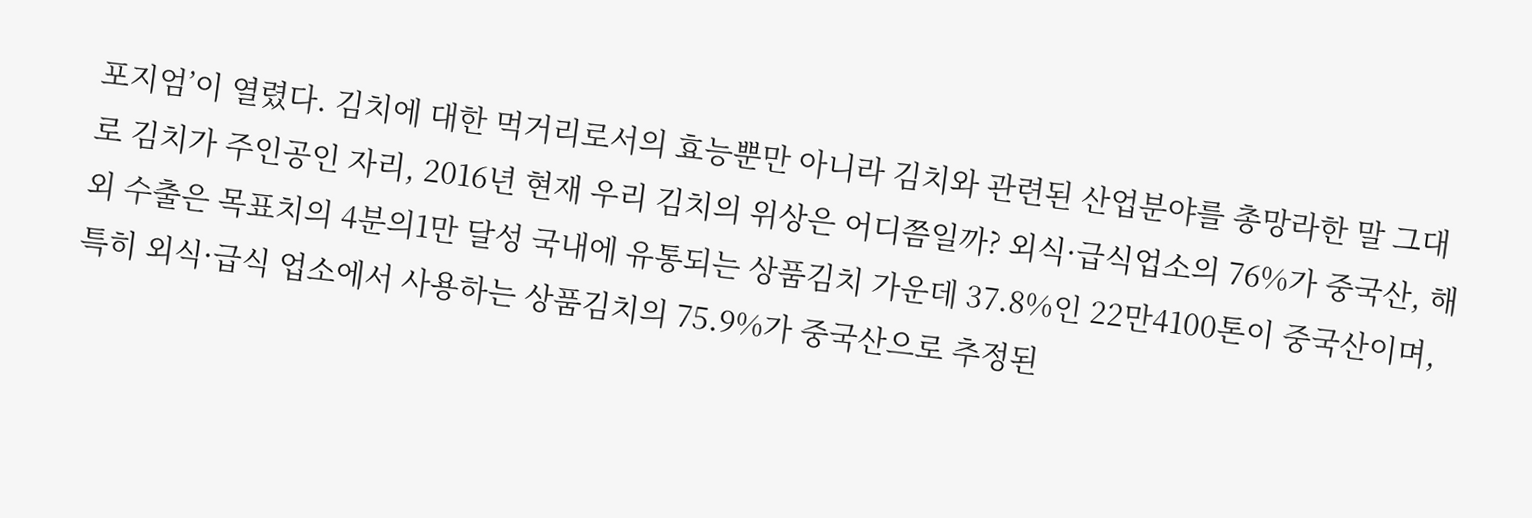포지엄’이 열렸다. 김치에 대한 먹거리로서의 효능뿐만 아니라 김치와 관련된 산업분야를 총망라한 말 그대로 김치가 주인공인 자리, 2016년 현재 우리 김치의 위상은 어디쯤일까? 외식·급식업소의 76%가 중국산, 해외 수출은 목표치의 4분의1만 달성 국내에 유통되는 상품김치 가운데 37.8%인 22만4100톤이 중국산이며, 특히 외식·급식 업소에서 사용하는 상품김치의 75.9%가 중국산으로 추정된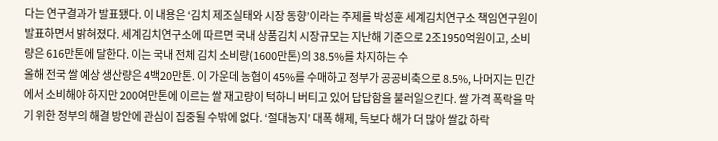다는 연구결과가 발표됐다. 이 내용은 ‘김치 제조실태와 시장 동향’이라는 주제를 박성훈 세계김치연구소 책임연구원이 발표하면서 밝혀졌다. 세계김치연구소에 따르면 국내 상품김치 시장규모는 지난해 기준으로 2조1950억원이고, 소비량은 616만톤에 달한다. 이는 국내 전체 김치 소비량(1600만톤)의 38.5%를 차지하는 수
올해 전국 쌀 예상 생산량은 4백20만톤. 이 가운데 농협이 45%를 수매하고 정부가 공공비축으로 8.5%, 나머지는 민간에서 소비해야 하지만 200여만톤에 이르는 쌀 재고량이 턱하니 버티고 있어 답답함을 불러일으킨다. 쌀 가격 폭락을 막기 위한 정부의 해결 방안에 관심이 집중될 수밖에 없다. ‘절대농지’ 대폭 해제, 득보다 해가 더 많아 쌀값 하락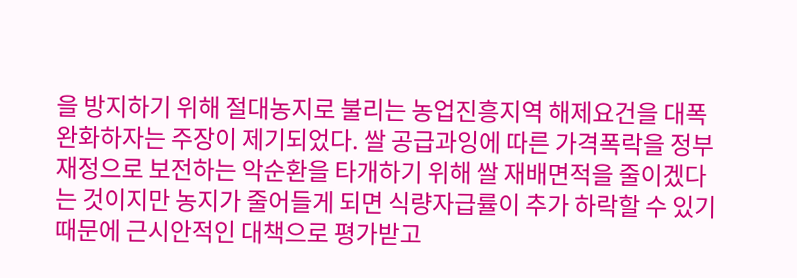을 방지하기 위해 절대농지로 불리는 농업진흥지역 해제요건을 대폭 완화하자는 주장이 제기되었다. 쌀 공급과잉에 따른 가격폭락을 정부재정으로 보전하는 악순환을 타개하기 위해 쌀 재배면적을 줄이겠다는 것이지만 농지가 줄어들게 되면 식량자급률이 추가 하락할 수 있기 때문에 근시안적인 대책으로 평가받고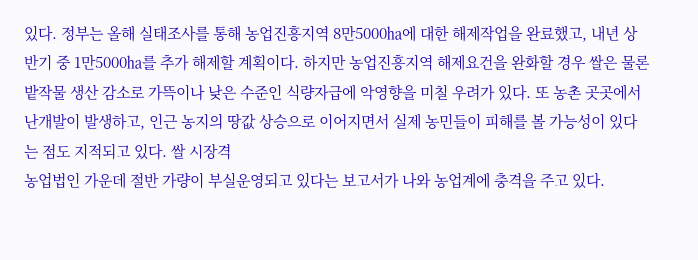있다. 정부는 올해 실태조사를 통해 농업진흥지역 8만5000㏊에 대한 해제작업을 완료했고, 내년 상반기 중 1만5000㏊를 추가 해제할 계획이다. 하지만 농업진흥지역 해제요건을 완화할 경우 쌀은 물론 밭작물 생산 감소로 가뜩이나 낮은 수준인 식량자급에 악영향을 미칠 우려가 있다. 또 농촌 곳곳에서 난개발이 발생하고, 인근 농지의 땅값 상승으로 이어지면서 실제 농민들이 피해를 볼 가능성이 있다는 점도 지적되고 있다. 쌀 시장격
농업법인 가운데 절반 가량이 부실운영되고 있다는 보고서가 나와 농업계에 충격을 주고 있다.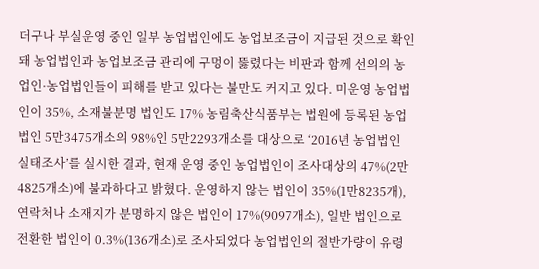더구나 부실운영 중인 일부 농업법인에도 농업보조금이 지급된 것으로 확인돼 농업법인과 농업보조금 관리에 구멍이 뚫렸다는 비판과 함께 선의의 농업인·농업법인들이 피해를 받고 있다는 불만도 커지고 있다. 미운영 농업법인이 35%, 소재불분명 법인도 17% 농림축산식품부는 법원에 등록된 농업법인 5만3475개소의 98%인 5만2293개소를 대상으로 ‘2016년 농업법인 실태조사’를 실시한 결과, 현재 운영 중인 농업법인이 조사대상의 47%(2만4825개소)에 불과하다고 밝혔다. 운영하지 않는 법인이 35%(1만8235개), 연락처나 소재지가 분명하지 않은 법인이 17%(9097개소), 일반 법인으로 전환한 법인이 0.3%(136개소)로 조사되었다 농업법인의 절반가량이 유령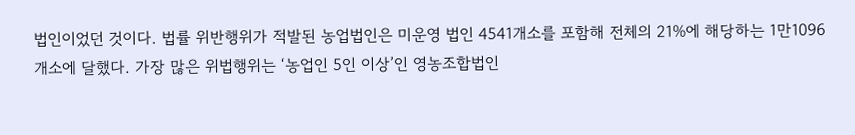법인이었던 것이다. 법률 위반행위가 적발된 농업법인은 미운영 법인 4541개소를 포함해 전체의 21%에 해당하는 1만1096개소에 달했다. 가장 많은 위법행위는 ‘농업인 5인 이상’인 영농조합법인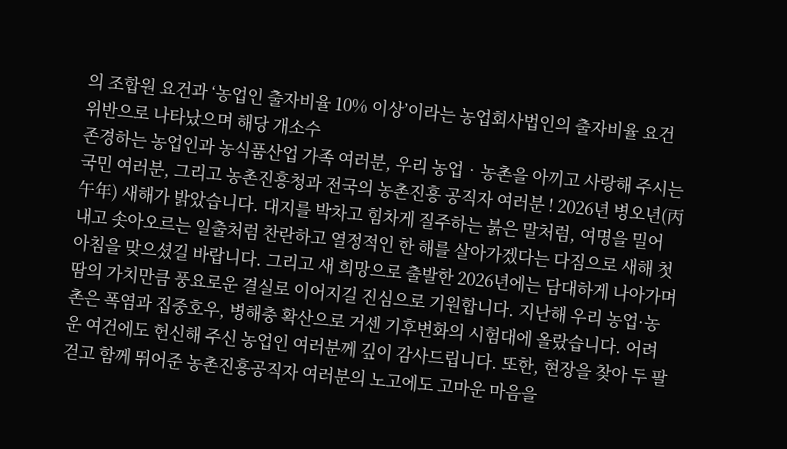의 조합원 요건과 ‘농업인 출자비율 10% 이상’이라는 농업회사법인의 출자비율 요건 위반으로 나타났으며 해당 개소수
존경하는 농업인과 농식품산업 가족 여러분, 우리 농업‧농촌을 아끼고 사랑해 주시는 국민 여러분, 그리고 농촌진흥청과 전국의 농촌진흥 공직자 여러분 ! 2026년 병오년(丙午年) 새해가 밝았습니다. 대지를 박차고 힘차게 질주하는 붉은 말처럼, 여명을 밀어 내고 솟아오르는 일출처럼 찬란하고 열정적인 한 해를 살아가겠다는 다짐으로 새해 첫 아침을 맞으셨길 바랍니다. 그리고 새 희망으로 출발한 2026년에는 담대하게 나아가며 땀의 가치만큼 풍요로운 결실로 이어지길 진심으로 기원합니다. 지난해 우리 농업·농촌은 폭염과 집중호우, 병해충 확산으로 거센 기후변화의 시험대에 올랐습니다. 어려운 여건에도 헌신해 주신 농업인 여러분께 깊이 감사드립니다. 또한, 현장을 찾아 두 팔 걷고 함께 뛰어준 농촌진흥공직자 여러분의 노고에도 고마운 마음을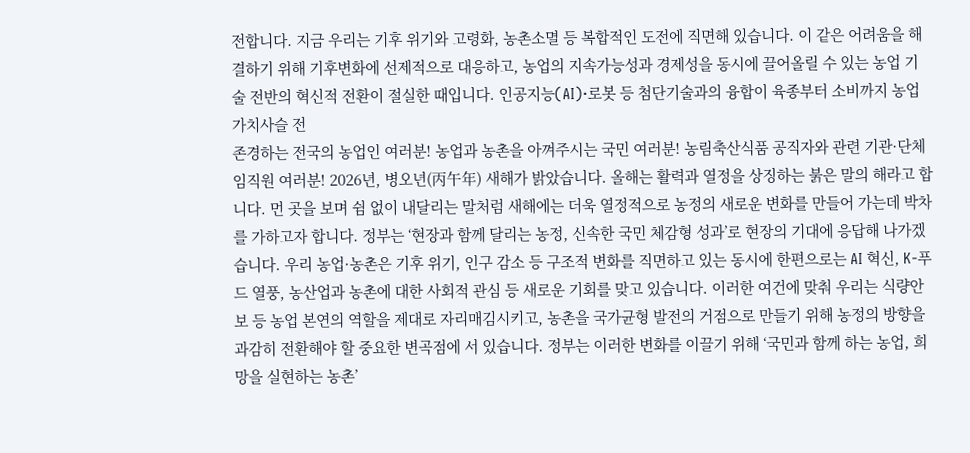전합니다. 지금 우리는 기후 위기와 고령화, 농촌소멸 등 복합적인 도전에 직면해 있습니다. 이 같은 어려움을 해결하기 위해 기후변화에 선제적으로 대응하고, 농업의 지속가능성과 경제성을 동시에 끌어올릴 수 있는 농업 기술 전반의 혁신적 전환이 절실한 때입니다. 인공지능(AI)·로봇 등 첨단기술과의 융합이 육종부터 소비까지 농업 가치사슬 전
존경하는 전국의 농업인 여러분! 농업과 농촌을 아껴주시는 국민 여러분! 농림축산식품 공직자와 관련 기관·단체 임직원 여러분! 2026년, 병오년(丙午年) 새해가 밝았습니다. 올해는 활력과 열정을 상징하는 붉은 말의 해라고 합니다. 먼 곳을 보며 쉼 없이 내달리는 말처럼 새해에는 더욱 열정적으로 농정의 새로운 변화를 만들어 가는데 박차를 가하고자 합니다. 정부는 ‘현장과 함께 달리는 농정, 신속한 국민 체감형 성과’로 현장의 기대에 응답해 나가겠습니다. 우리 농업·농촌은 기후 위기, 인구 감소 등 구조적 변화를 직면하고 있는 동시에 한편으로는 AI 혁신, K-푸드 열풍, 농산업과 농촌에 대한 사회적 관심 등 새로운 기회를 맞고 있습니다. 이러한 여건에 맞춰 우리는 식량안보 등 농업 본연의 역할을 제대로 자리매김시키고, 농촌을 국가균형 발전의 거점으로 만들기 위해 농정의 방향을 과감히 전환해야 할 중요한 변곡점에 서 있습니다. 정부는 이러한 변화를 이끌기 위해 ‘국민과 함께 하는 농업, 희망을 실현하는 농촌’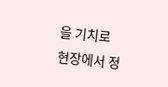을 기치로 현장에서 정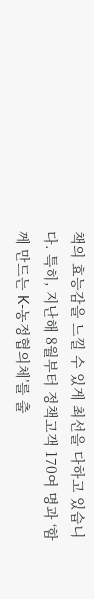책의 효능감을 느낄 수 있게 최선을 다하고 있습니다. 특히, 지난해 8월부터 정책고객 170여 명과 ‘함께 만드는 K-농정협의체’를 출